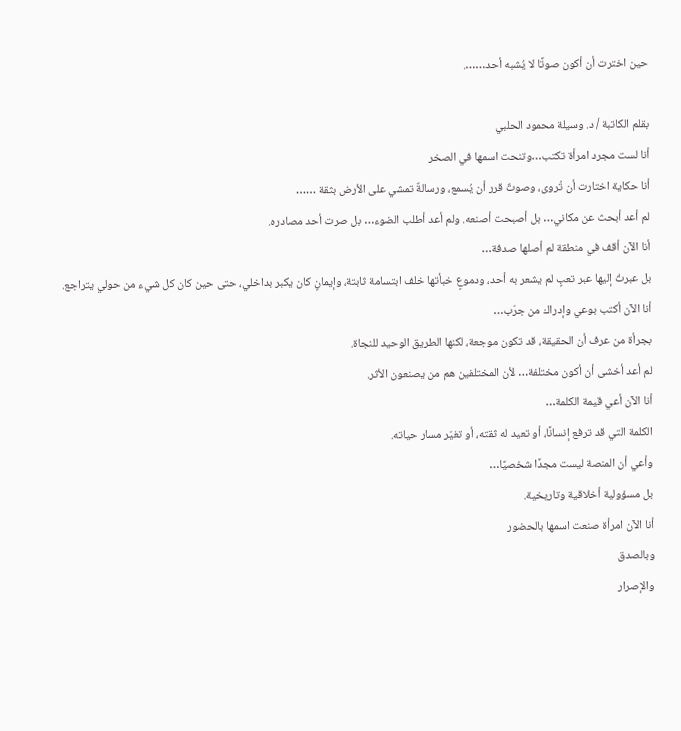حين اخترت أن أكون صوتًا لا يُشبه أحد…….

بقلم الكاتبة / د. وسيلة محمود الحلبي
أنا لست مجرد امرأة تكتب…وتنحت اسمها في الصخر
أنا حكاية اختارت أن تُروى، وصوتٌ قرر أن يُسمع، ورسالةٌ تمشي على الأرض بثقة ……
لم أعد أبحث عن مكاني… بل أصبحت أصنعه. ولم أعد أطلب الضوء… بل صرت أحد مصادره.
أنا الآن أقف في منطقة لم أصلها صدفة…
بل عبرتُ إليها عبر تعبٍ لم يشعر به أحد، ودموعٍ خبأتها خلف ابتسامة ثابتة، وإيمانٍ كان يكبر بداخلي، حتى حين كان كل شيء من حولي يتراجع.
أنا الآن أكتب بوعي وإدراك من جرّب…
بجرأة من عرف أن الحقيقة، قد تكون موجعة، لكنها الطريق الوحيد للنجاة.
لم أعد أخشى أن أكون مختلفة… لأن المختلفين هم من يصنعون الأثر.
أنا الآن أعي قيمة الكلمة…
الكلمة التي قد ترفع إنسانًا، أو تعيد له ثقته، أو تغيّر مسار حياته.
وأعي أن المنصة ليست مجدًا شخصيًا…
بل مسؤولية أخلاقية وتاريخية.
أنا الآن امرأة صنعت اسمها بالحضور
وبالصدق
والإصرار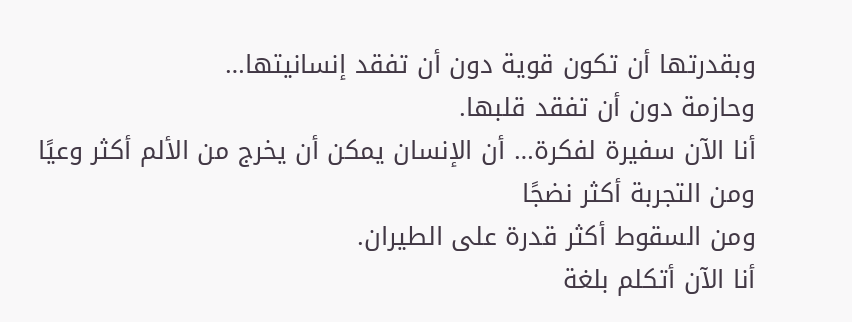وبقدرتها أن تكون قوية دون أن تفقد إنسانيتها…
وحازمة دون أن تفقد قلبها.
أنا الآن سفيرة لفكرة… أن الإنسان يمكن أن يخرج من الألم أكثر وعيًا
ومن التجربة أكثر نضجًا
ومن السقوط أكثر قدرة على الطيران.
أنا الآن أتكلم بلغة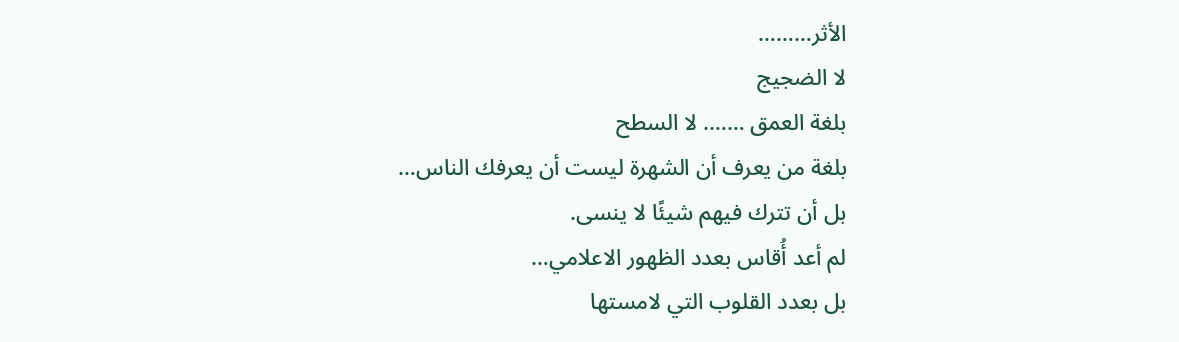الأثر………
لا الضجيج
بلغة العمق ……. لا السطح
بلغة من يعرف أن الشهرة ليست أن يعرفك الناس…
بل أن تترك فيهم شيئًا لا ينسى.
لم أعد أُقاس بعدد الظهور الاعلامي…
بل بعدد القلوب التي لامستها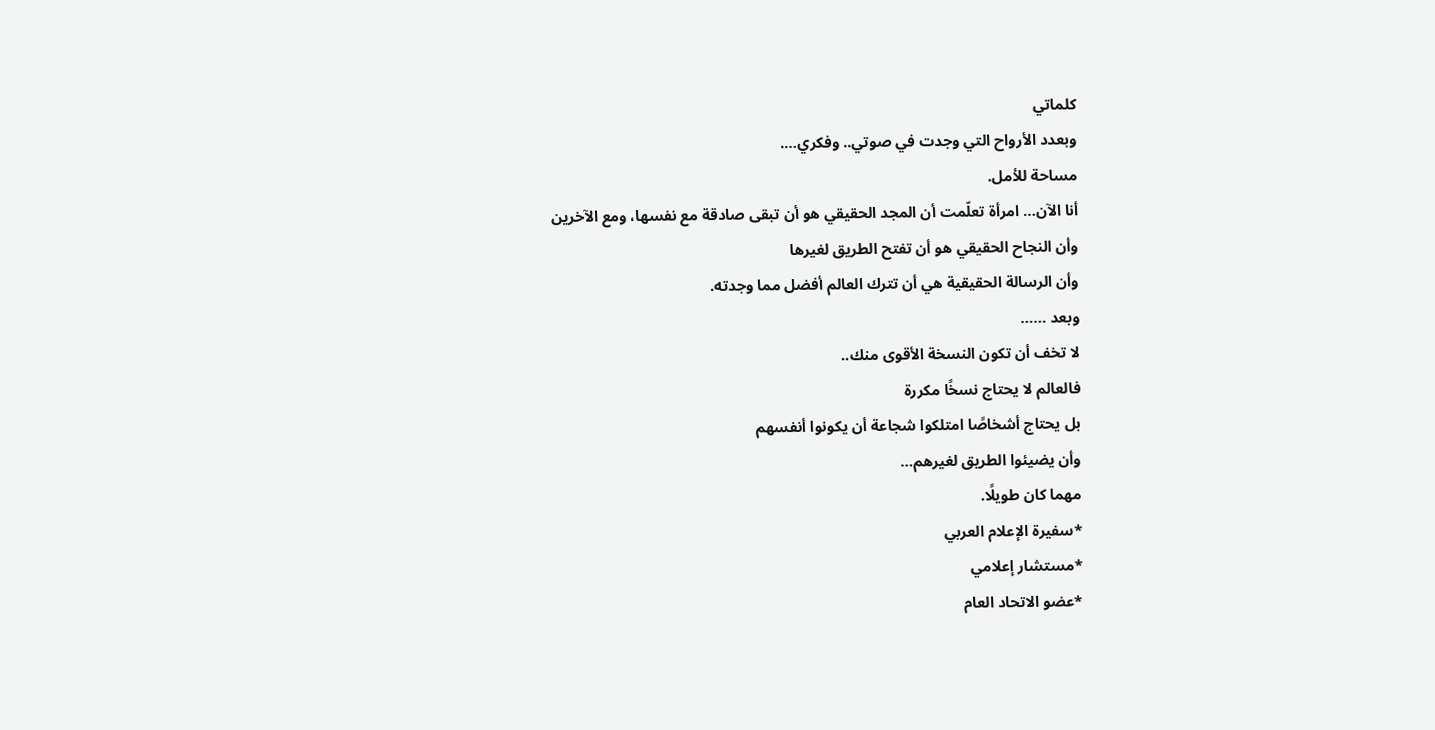كلماتي
وبعدد الأرواح التي وجدت في صوتي.. وفكري….
مساحة للأمل.
أنا الآن… امرأة تعلّمت أن المجد الحقيقي هو أن تبقى صادقة مع نفسها، ومع الآخرين
وأن النجاح الحقيقي هو أن تفتح الطريق لغيرها
وأن الرسالة الحقيقية هي أن تترك العالم أفضل مما وجدته.
وبعد ……
لا تخف أن تكون النسخة الأقوى منك..
فالعالم لا يحتاج نسخًا مكررة
بل يحتاج أشخاصًا امتلكوا شجاعة أن يكونوا أنفسهم
وأن يضيئوا الطريق لغيرهم…
مهما كان طويلًا.
*سفيرة الإعلام العربي
*مستشار إعلامي
*عضو الاتحاد العام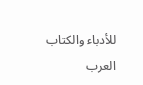للأدباء والكتاب العرب